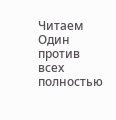Читаем Один против всех полностью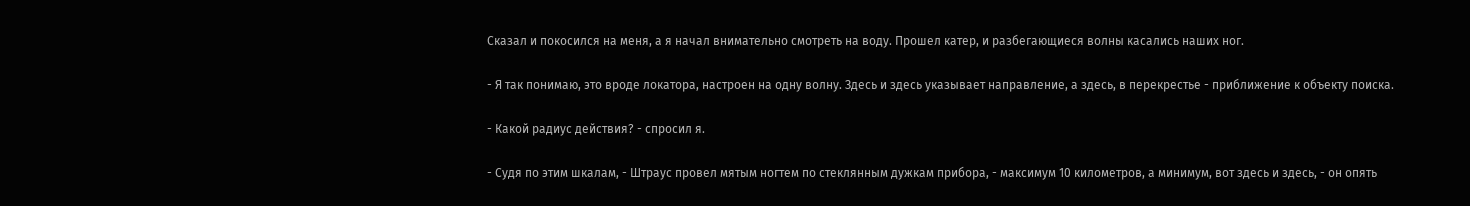Сказал и покосился на меня, а я начал внимательно смотреть на воду. Прошел катер, и разбегающиеся волны касались наших ног.

- Я так понимаю, это вроде локатора, настроен на одну волну. Здесь и здесь указывает направление, а здесь, в перекрестье - приближение к объекту поиска.

- Какой радиус действия? - спросил я.

- Судя по этим шкалам, - Штраус провел мятым ногтем по стеклянным дужкам прибора, - максимум 10 километров, а минимум, вот здесь и здесь, - он опять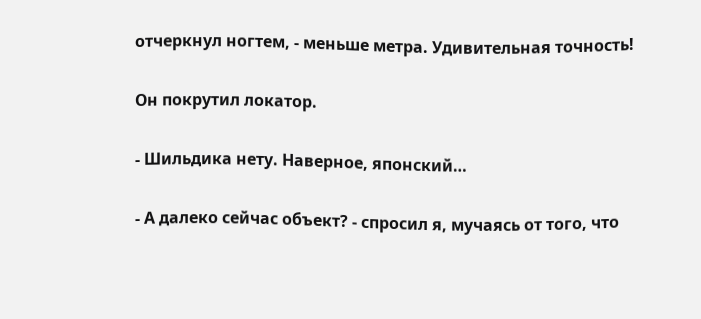отчеркнул ногтем, - меньше метра. Удивительная точность!

Он покрутил локатор.

- Шильдика нету. Наверное, японский…

- А далеко сейчас объект? - спросил я, мучаясь от того, что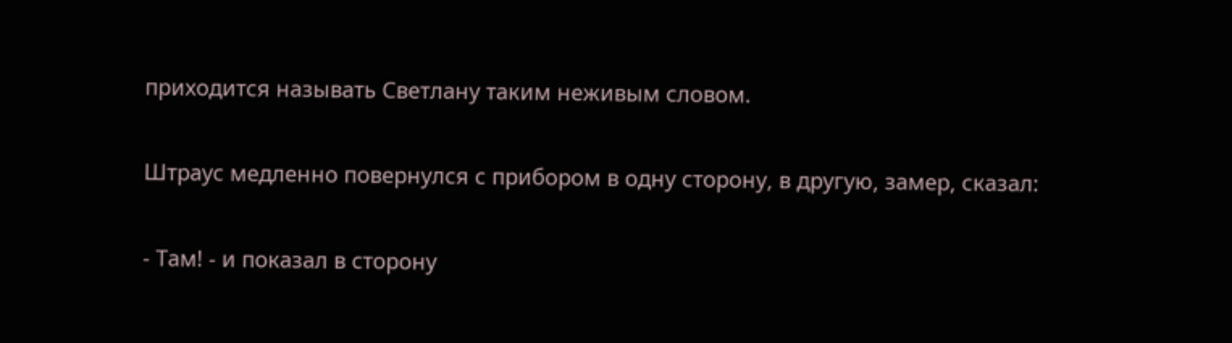приходится называть Светлану таким неживым словом.

Штраус медленно повернулся с прибором в одну сторону, в другую, замер, сказал:

- Там! - и показал в сторону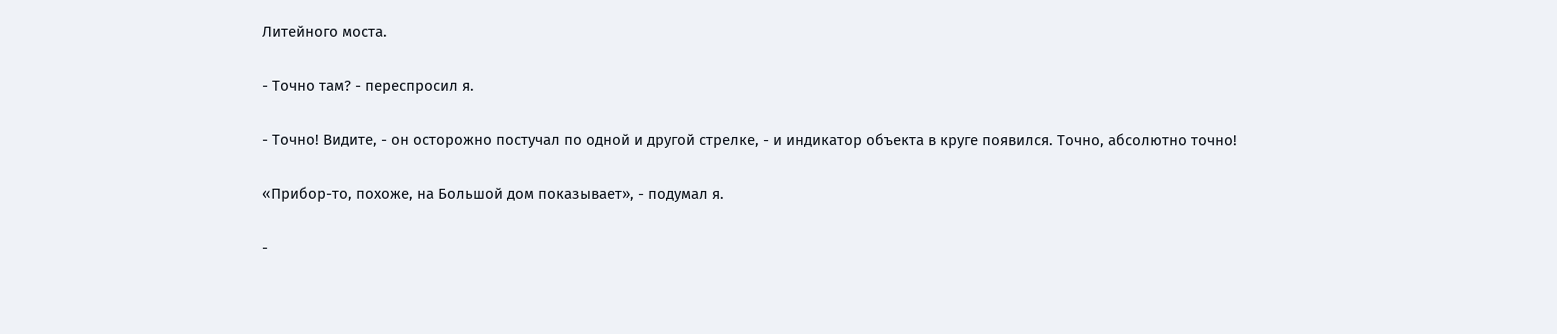Литейного моста.

- Точно там? - переспросил я.

- Точно! Видите, - он осторожно постучал по одной и другой стрелке, - и индикатор объекта в круге появился. Точно, абсолютно точно!

«Прибор-то, похоже, на Большой дом показывает», - подумал я.

-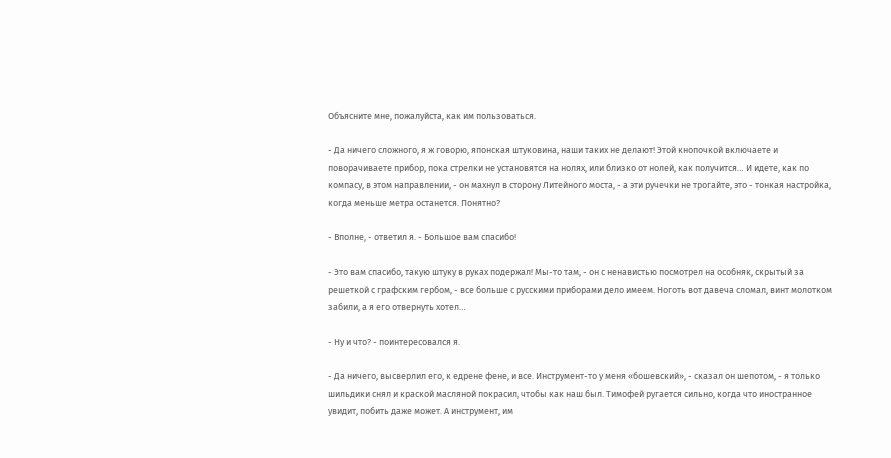Объясните мне, пожалуйста, как им пользоваться.

- Да ничего сложного, я ж говорю, японская штуковина, наши таких не делают! Этой кнопочкой включаете и поворачиваете прибор, пока стрелки не установятся на нолях, или близко от нолей, как получится… И идете, как по компасу, в этом направлении, - он махнул в сторону Литейного моста, - а эти ручечки не трогайте, это - тонкая настройка, когда меньше метра останется. Понятно?

- Вполне, - ответил я. - Большое вам спасибо!

- Это вам спасибо, такую штуку в руках подержал! Мы-то там, - он с ненавистью посмотрел на особняк, скрытый за решеткой с графским гербом, - все больше с русскими приборами дело имеем. Ноготь вот давеча сломал, винт молотком забили, а я его отвернуть хотел…

- Ну и что? - поинтересовался я.

- Да ничего, высверлил его, к едрене фене, и все. Инструмент-то у меня «бошевский», - сказал он шепотом, - я только шильдики снял и краской масляной покрасил, чтобы как наш был. Тимофей ругается сильно, когда что иностранное увидит, побить даже может. А инструмент, им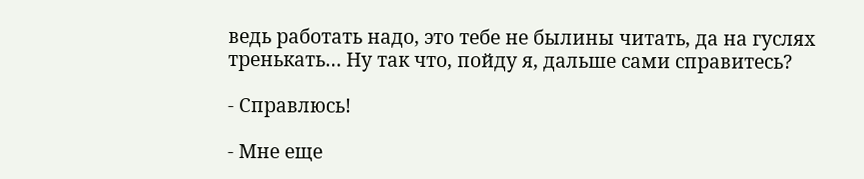ведь работать надо, это тебе не былины читать, да на гуслях тренькать… Ну так что, пойду я, дальше сами справитесь?

- Справлюсь!

- Мне еще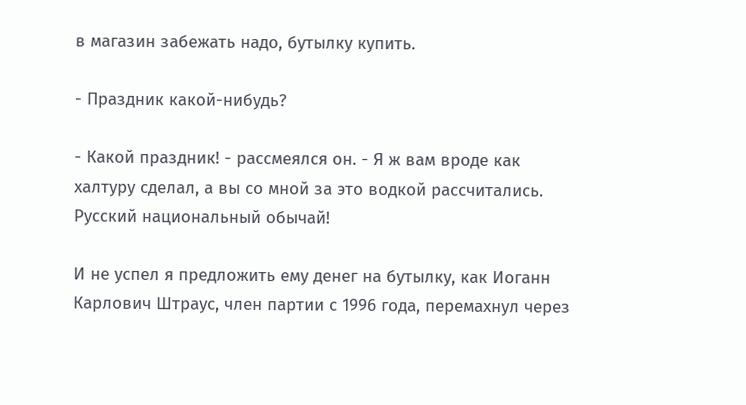в магазин забежать надо, бутылку купить.

- Праздник какой-нибудь?

- Какой праздник! - рассмеялся он. - Я ж вам вроде как халтуру сделал, а вы со мной за это водкой рассчитались. Русский национальный обычай!

И не успел я предложить ему денег на бутылку, как Иоганн Карлович Штраус, член партии с 1996 года, перемахнул через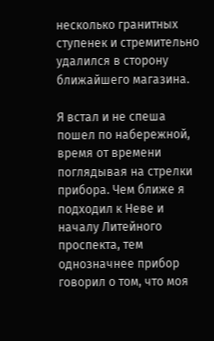несколько гранитных ступенек и стремительно удалился в сторону ближайшего магазина.

Я встал и не спеша пошел по набережной, время от времени поглядывая на стрелки прибора. Чем ближе я подходил к Неве и началу Литейного проспекта, тем однозначнее прибор говорил о том, что моя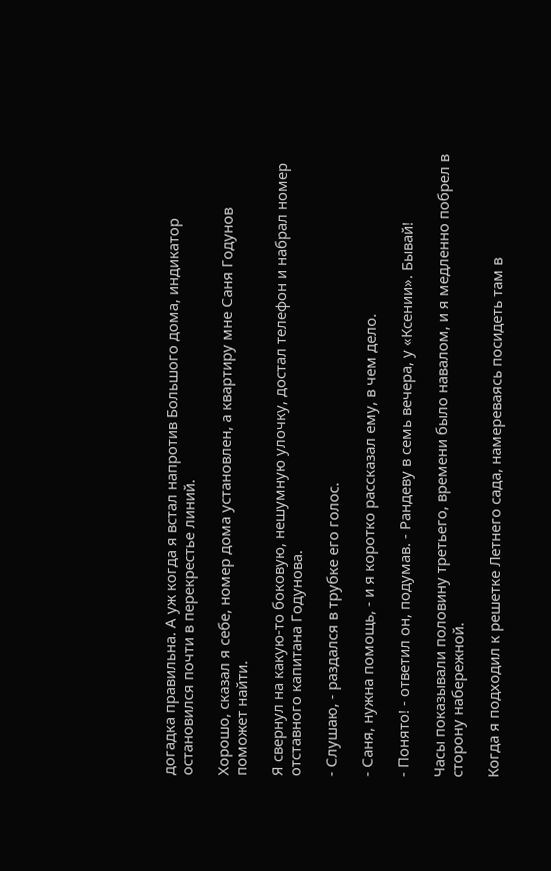догадка правильна. А уж когда я встал напротив Большого дома, индикатор остановился почти в перекрестье линий.

Хорошо, сказал я себе, номер дома установлен, а квартиру мне Саня Годунов поможет найти.

Я свернул на какую-то боковую, нешумную улочку, достал телефон и набрал номер отставного капитана Годунова.

- Слушаю, - раздался в трубке его голос.

- Саня, нужна помощь, - и я коротко рассказал ему, в чем дело.

- Понято! - ответил он, подумав. - Рандеву в семь вечера, у «Ксении». Бывай!

Часы показывали половину третьего, времени было навалом, и я медленно побрел в сторону набережной.

Когда я подходил к решетке Летнего сада, намереваясь посидеть там в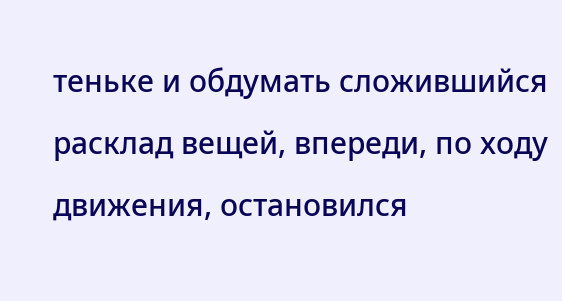теньке и обдумать сложившийся расклад вещей, впереди, по ходу движения, остановился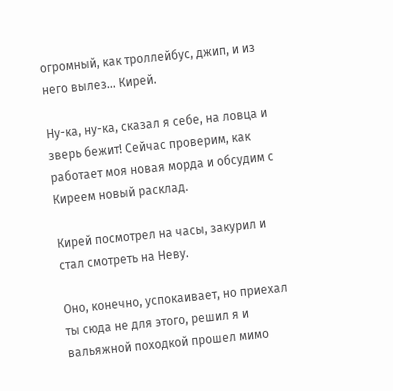огромный, как троллейбус, джип, и из него вылез… Кирей.

Ну-ка, ну-ка, сказал я себе, на ловца и зверь бежит! Сейчас проверим, как работает моя новая морда и обсудим с Киреем новый расклад.

Кирей посмотрел на часы, закурил и стал смотреть на Неву.

Оно, конечно, успокаивает, но приехал ты сюда не для этого, решил я и вальяжной походкой прошел мимо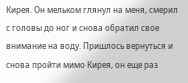Кирея. Он мельком глянул на меня, смерил с головы до ног и снова обратил свое внимание на воду. Пришлось вернуться и снова пройти мимо Кирея, он еще раз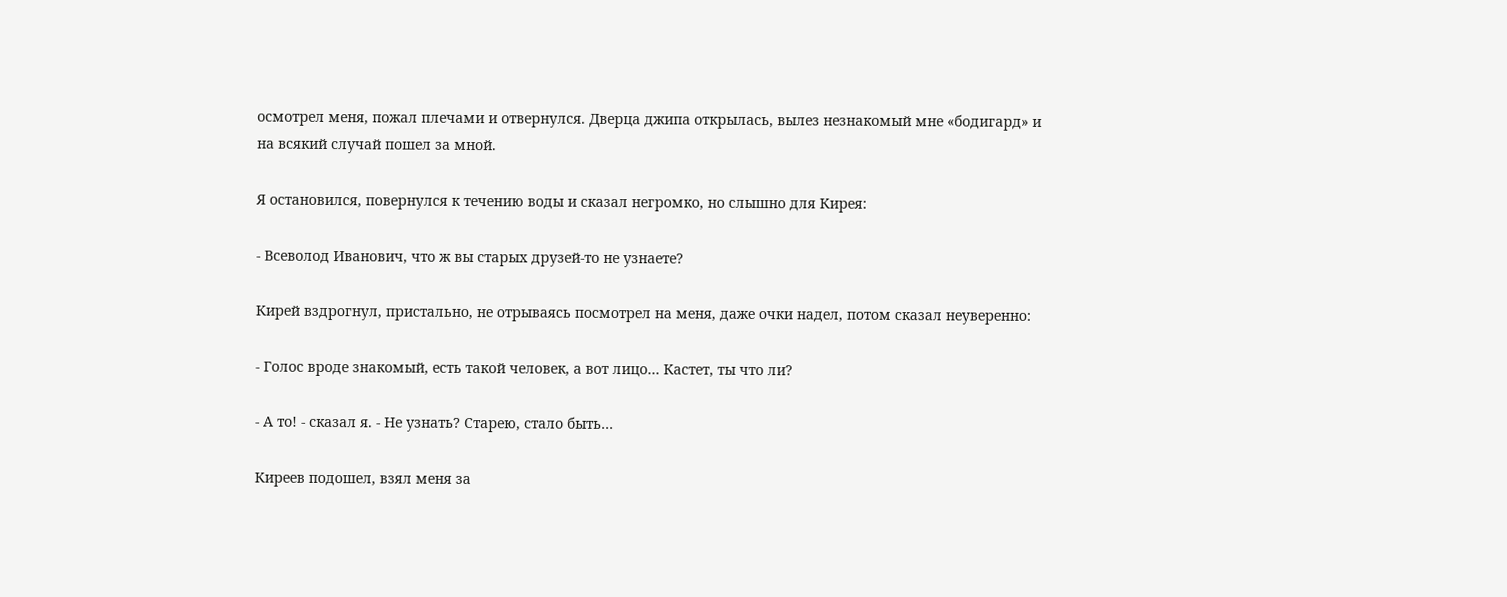осмотрел меня, пожал плечами и отвернулся. Дверца джипа открылась, вылез незнакомый мне «бодигард» и на всякий случай пошел за мной.

Я остановился, повернулся к течению воды и сказал негромко, но слышно для Кирея:

- Всеволод Иванович, что ж вы старых друзей-то не узнаете?

Кирей вздрогнул, пристально, не отрываясь посмотрел на меня, даже очки надел, потом сказал неуверенно:

- Голос вроде знакомый, есть такой человек, а вот лицо… Кастет, ты что ли?

- А то! - сказал я. - Не узнать? Старею, стало быть…

Киреев подошел, взял меня за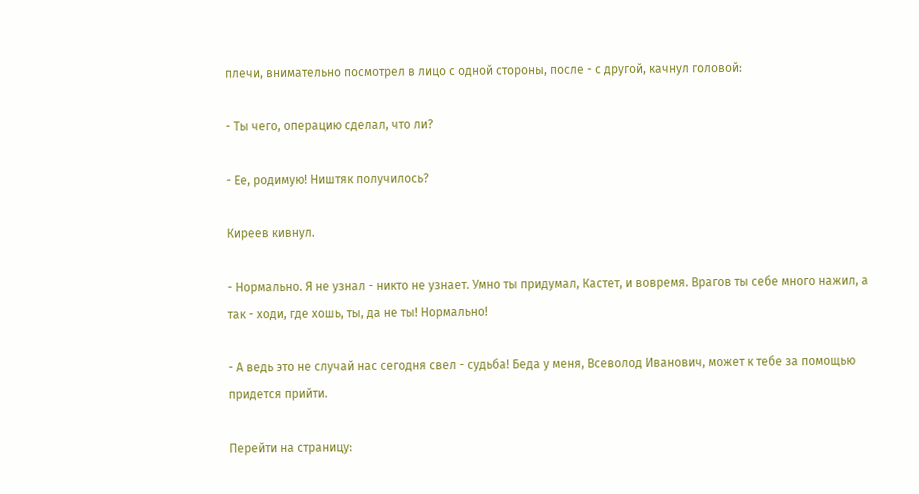плечи, внимательно посмотрел в лицо с одной стороны, после - с другой, качнул головой:

- Ты чего, операцию сделал, что ли?

- Ее, родимую! Ништяк получилось?

Киреев кивнул.

- Нормально. Я не узнал - никто не узнает. Умно ты придумал, Кастет, и вовремя. Врагов ты себе много нажил, а так - ходи, где хошь, ты, да не ты! Нормально!

- А ведь это не случай нас сегодня свел - судьба! Беда у меня, Всеволод Иванович, может к тебе за помощью придется прийти.

Перейти на страницу: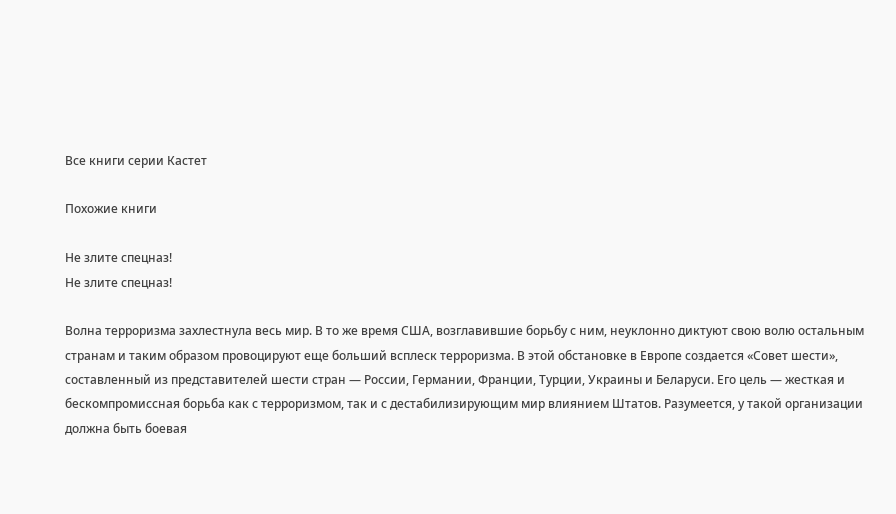Все книги серии Кастет

Похожие книги

Не злите спецназ!
Не злите спецназ!

Волна терроризма захлестнула весь мир. В то же время США, возглавившие борьбу с ним, неуклонно диктуют свою волю остальным странам и таким образом провоцируют еще больший всплеск терроризма. В этой обстановке в Европе создается «Совет шести», составленный из представителей шести стран — России, Германии, Франции, Турции, Украины и Беларуси. Его цель — жесткая и бескомпромиссная борьба как с терроризмом, так и с дестабилизирующим мир влиянием Штатов. Разумеется, у такой организации должна быть боевая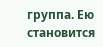группа. Ею становится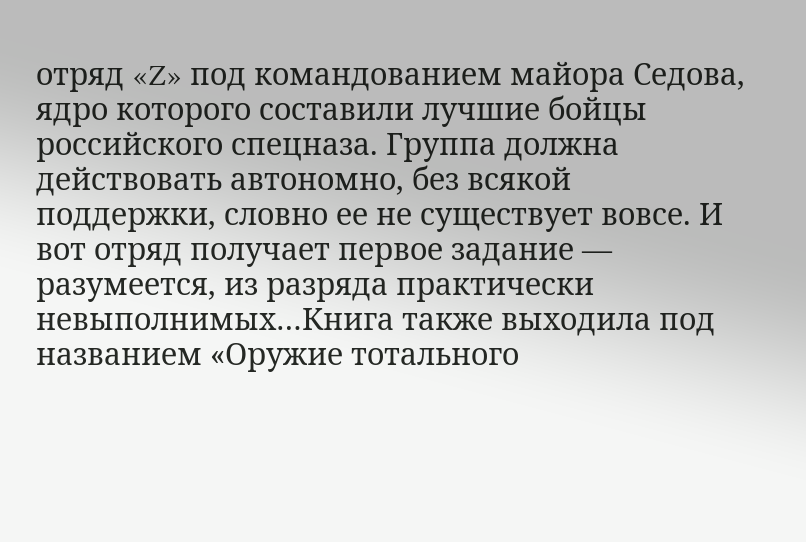отряд «Z» под командованием майора Седова, ядро которого составили лучшие бойцы российского спецназа. Группа должна действовать автономно, без всякой поддержки, словно ее не существует вовсе. И вот отряд получает первое задание — разумеется, из разряда практически невыполнимых…Книга также выходила под названием «Оружие тотального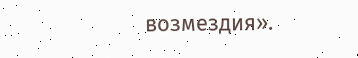возмездия».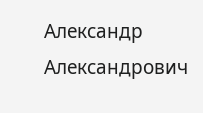Александр Александрович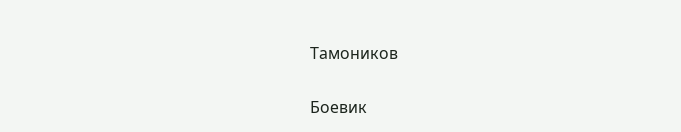Тамоников

Боевик